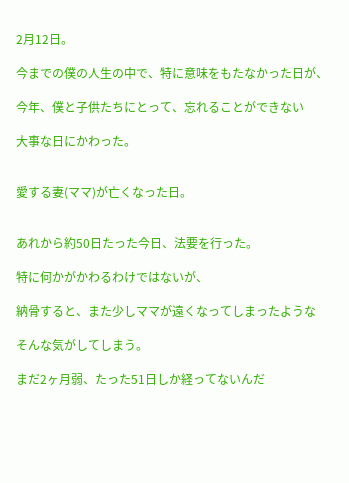2月12日。

今までの僕の人生の中で、特に意味をもたなかった日が、

今年、僕と子供たちにとって、忘れることができない

大事な日にかわった。


愛する妻(ママ)が亡くなった日。


あれから約50日たった今日、法要を行った。

特に何かがかわるわけではないが、

納骨すると、また少しママが遠くなってしまったような

そんな気がしてしまう。

まだ2ヶ月弱、たった51日しか経ってないんだ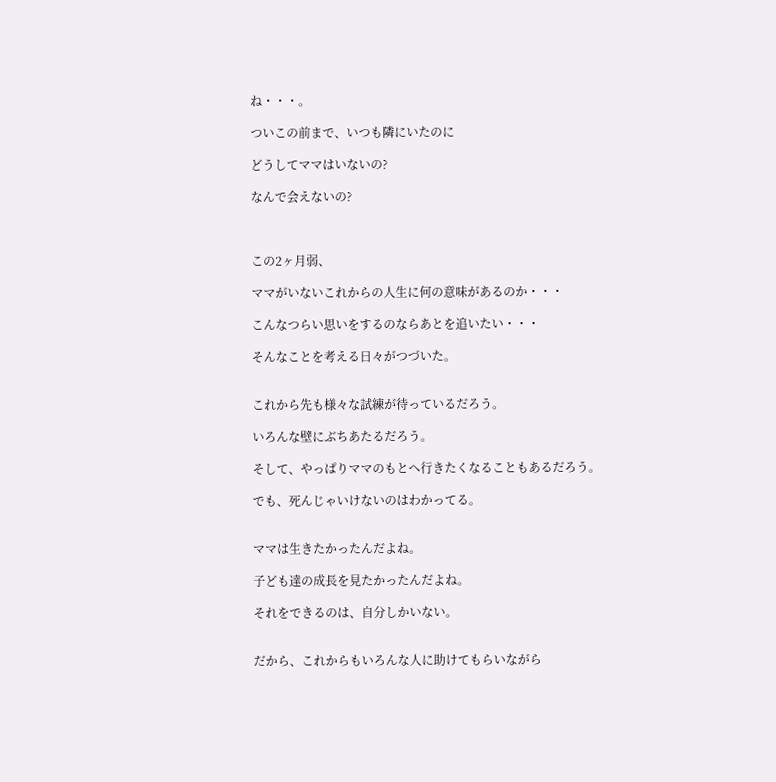ね・・・。

ついこの前まで、いつも隣にいたのに

どうしてママはいないの?

なんで会えないの?



この2ヶ月弱、

ママがいないこれからの人生に何の意味があるのか・・・

こんなつらい思いをするのならあとを追いたい・・・

そんなことを考える日々がつづいた。


これから先も様々な試練が待っているだろう。

いろんな壁にぶちあたるだろう。

そして、やっぱりママのもとへ行きたくなることもあるだろう。

でも、死んじゃいけないのはわかってる。


ママは生きたかったんだよね。

子ども達の成長を見たかったんだよね。

それをできるのは、自分しかいない。


だから、これからもいろんな人に助けてもらいながら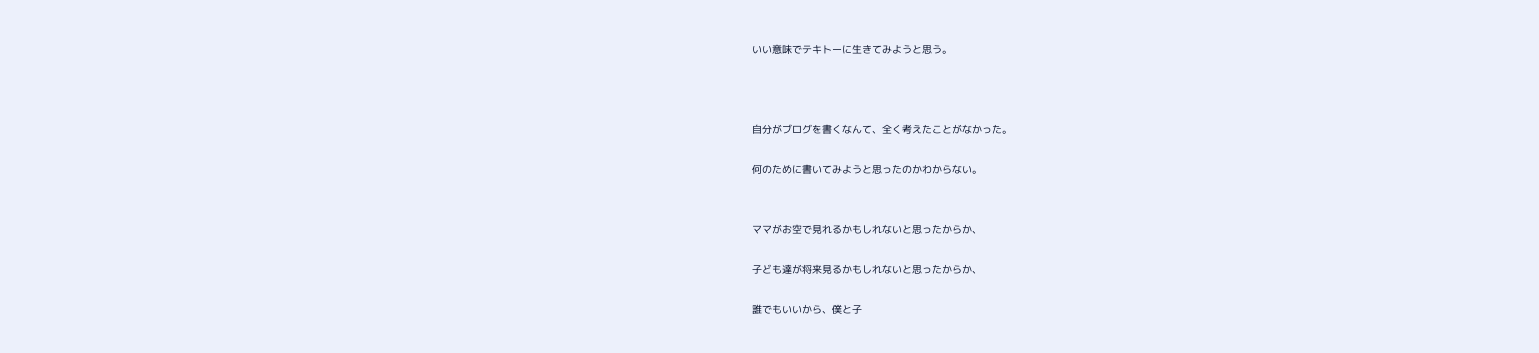いい意味でテキトーに生きてみようと思う。



自分がブログを書くなんて、全く考えたことがなかった。

何のために書いてみようと思ったのかわからない。


ママがお空で見れるかもしれないと思ったからか、

子ども達が将来見るかもしれないと思ったからか、

誰でもいいから、僕と子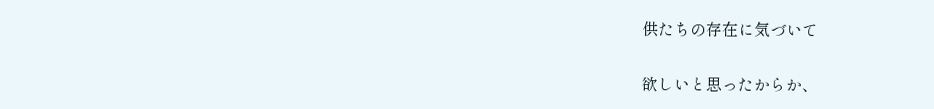供たちの存在に気づいて

欲しいと思ったからか、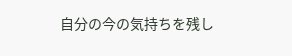自分の今の気持ちを残し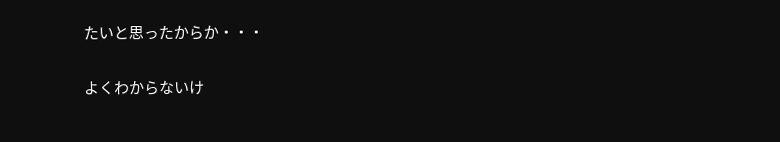たいと思ったからか・・・

よくわからないけ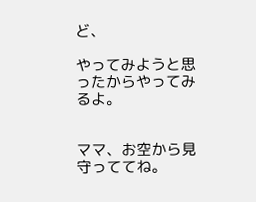ど、

やってみようと思ったからやってみるよ。


ママ、お空から見守っててね。